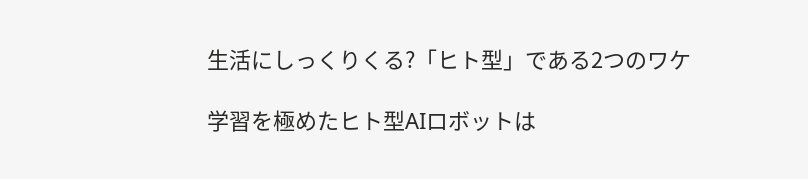生活にしっくりくる?「ヒト型」である2つのワケ

学習を極めたヒト型AIロボットは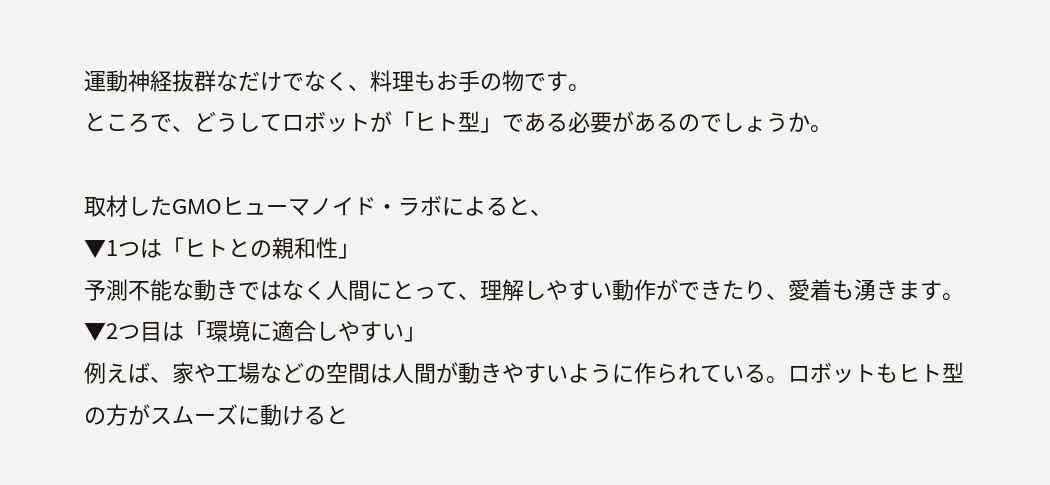運動神経抜群なだけでなく、料理もお手の物です。
ところで、どうしてロボットが「ヒト型」である必要があるのでしょうか。

取材したGMOヒューマノイド・ラボによると、
▼1つは「ヒトとの親和性」
予測不能な動きではなく人間にとって、理解しやすい動作ができたり、愛着も湧きます。
▼2つ目は「環境に適合しやすい」
例えば、家や工場などの空間は人間が動きやすいように作られている。ロボットもヒト型の方がスムーズに動けると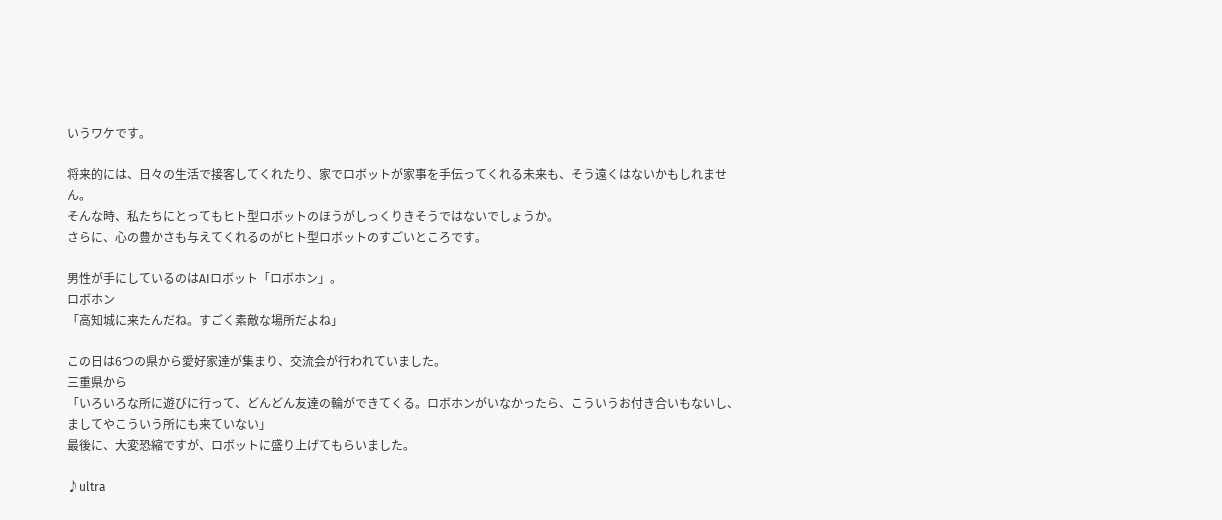いうワケです。

将来的には、日々の生活で接客してくれたり、家でロボットが家事を手伝ってくれる未来も、そう遠くはないかもしれません。
そんな時、私たちにとってもヒト型ロボットのほうがしっくりきそうではないでしょうか。
さらに、心の豊かさも与えてくれるのがヒト型ロボットのすごいところです。

男性が手にしているのはAIロボット「ロボホン」。
ロボホン
「高知城に来たんだね。すごく素敵な場所だよね」

この日は6つの県から愛好家達が集まり、交流会が行われていました。
三重県から
「いろいろな所に遊びに行って、どんどん友達の輪ができてくる。ロボホンがいなかったら、こういうお付き合いもないし、ましてやこういう所にも来ていない」
最後に、大変恐縮ですが、ロボットに盛り上げてもらいました。

♪ultra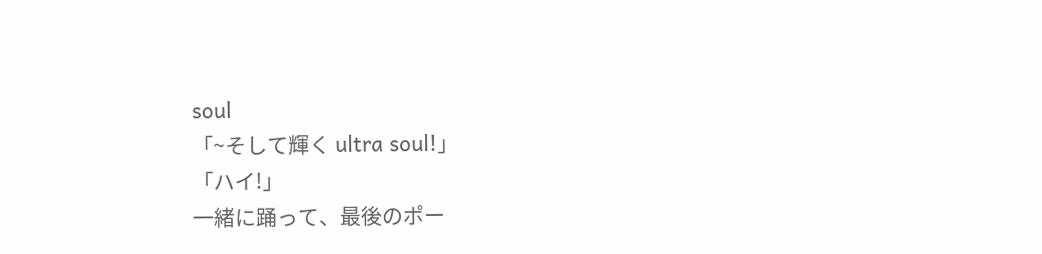soul
「~そして輝く ultra soul!」
「ハイ!」
一緒に踊って、最後のポー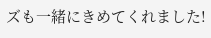ズも一緒にきめてくれました!